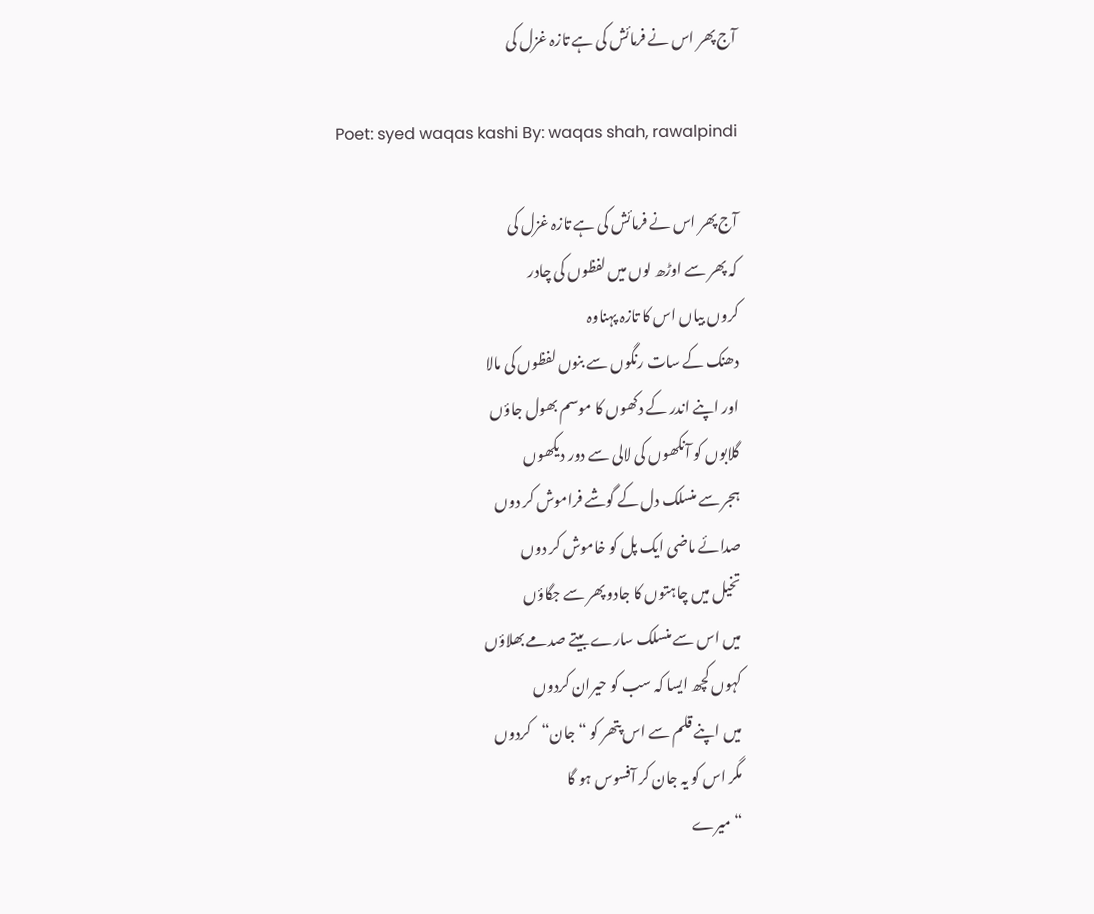آج پھر اس نے فرمائش کی ہے تازہ غزل کی

Poet: syed waqas kashi By: waqas shah, rawalpindi

آج پھر اس نے فرمائش کی ہے تازہ غزل کی
کہ پھر سے اوڑھ لوں میں لفظوں کی چادر
کروں بیاں اس کا تازہ پہناوہ
دھنک کے سات رنگوں سے بنوں لفظوں کی مالا
اور اپنے اندر کے دکھوں کا موسم بھول جاؤں
گلابوں کو آنکھوں کی لالی سے دور دیکھوں
ہجر سے منسلک دل کے گوشے فراموش کر دوں
صدائے ماضی ایک پل کو خاموش کر دوں
تخیل میں چاہتوں کا جادو پھر سے جگاؤں
میں اس سے منسلک سارے بیتے صدمے بھلاؤں
کہوں کچھ ایسا کہ سب کو حیران کردوں
میں اپنے قلم سے اس پتھر کو “جان“کردوں
مگر اس کو یہ جان کر آفسوس ہو گا
“میرے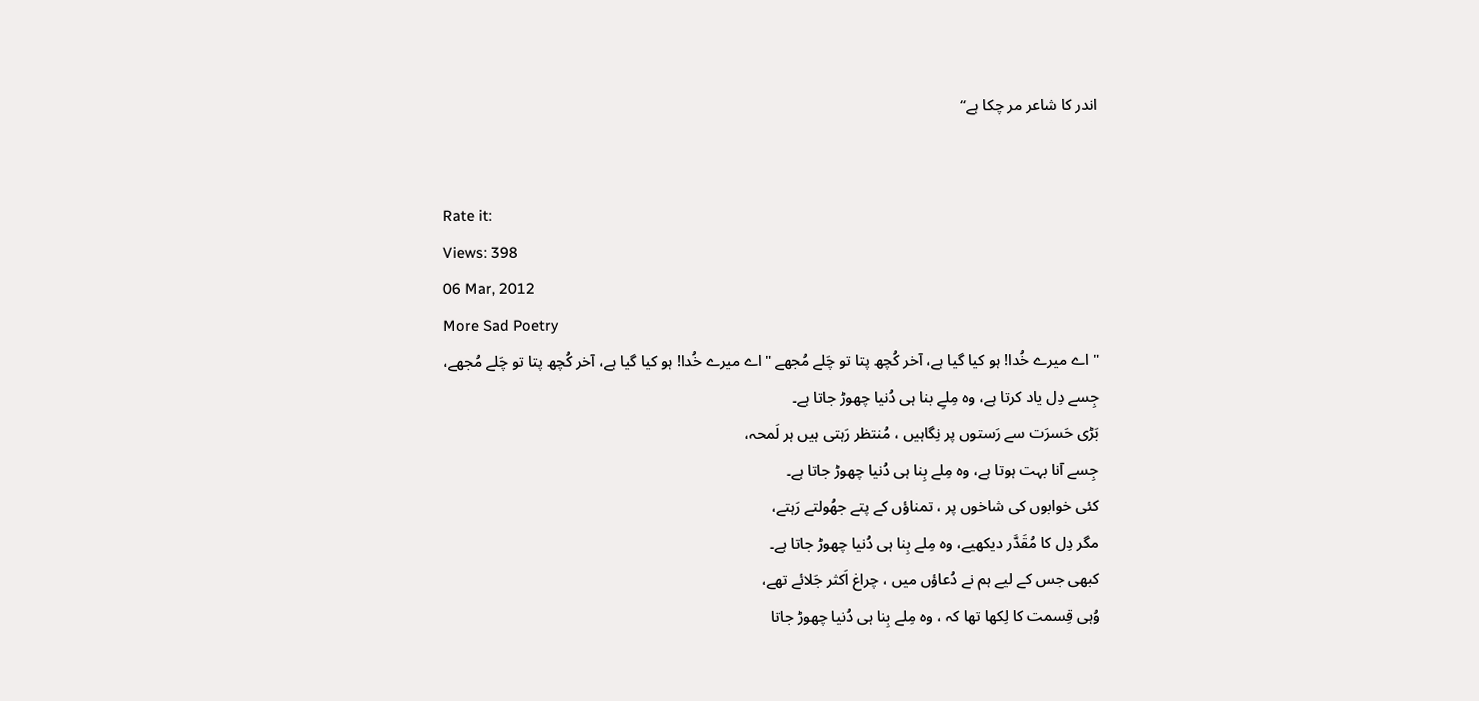اندر کا شاعر مر چکا ہے“


Rate it:
Views: 398
06 Mar, 2012
More Sad Poetry
" اے میرے خُدا! ہو کیا گیا ہے، آخر کُچھ پتا تو چَلے مُجھے " اے میرے خُدا! ہو کیا گیا ہے، آخر کُچھ پتا تو چَلے مُجھے،
جِسے دِل یاد کرتا ہے، وہ مِلےِ بنا ہی دُنیا چھوڑ جاتا ہے۔
بَڑی حَسرَت سے رَستوں پر نِگاہیں ، مُنتظر رَہتی ہیں ہر لَمحہ،
جِسے آنا بہت ہوتا ہے، وہ مِلے بِنا ہی دُنیا چھوڑ جاتا ہے۔
کئی خوابوں کی شاخوں پر ، تمناؤں کے پتے جھُولتے رَہتے،
مگر دِل کا مُقَدَّر دیکھیے، وہ مِلے بِنا ہی دُنیا چھوڑ جاتا ہے۔
کبھی جس کے لیے ہم نے دُعاؤں میں ، چراغ اَکثر جَلائے تھے،
وُہی قِسمت کا لِکھا تھا کہ ، وہ مِلے بِنا ہی دُنیا چھوڑ جاتا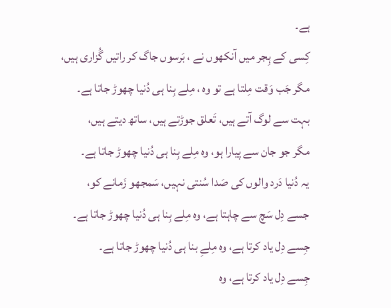ہے۔
کِسی کے ہِجر میں آنکھوں نے ، بَرسوں جاگ کر راتیں گُزاری ہیں،
مگر جَب وَقت مِلتا ہے تو وہ ، مِلے بِنا ہی دُنیا چھوڑ جاتا ہے۔
بہت سے لوگ آتے ہیں، تَعلق جوڑتے ہیں، ساتھ دیتے ہیں،
مگر جو جان سے پیارا ہو، وہ مِلے بِنا ہی دُنیا چھوڑ جاتا ہے۔
یہ دُنیا دَرد والوں کی صَدا سُنتی نہیں، سَمجھو زَمانے کو،
جسے دِل سَچ سے چاہتا ہے، وہ مِلے بِنا ہی دُنیا چھوڑ جاتا ہے۔
جِسے دِل یاد کرتا ہے، وہ مِلےِ بنا ہی دُنیا چھوڑ جاتا ہے۔
جِسے دِل یاد کرتا ہے، وہ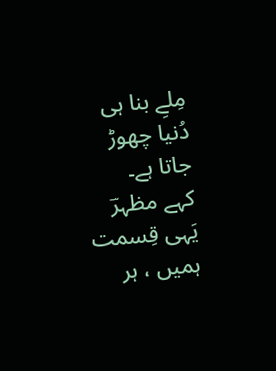مِلےِ بنا ہی دُنیا چھوڑ جاتا ہے۔
کہے مظہرؔ یَہی قِسمت ہمیں ، ہر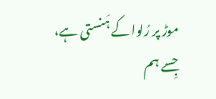موڑ پر رُلوا کے ہَنستی ہے،
جِسے ہم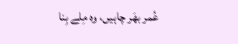عُمر بھَر چاہیں، وہ مِلے بِنا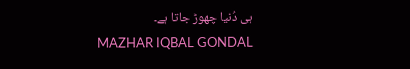ہی دُنیا چھوڑ جاتا ہے۔
MAZHAR IQBAL GONDAL